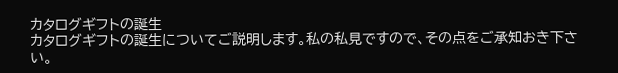カタログギフトの誕生
カタログギフトの誕生についてご説明します。私の私見ですので、その点をご承知おき下さい。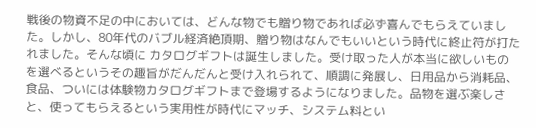戦後の物資不足の中においては、どんな物でも贈り物であれば必ず喜んでもらえていました。しかし、80年代のバブル経済絶頂期、贈り物はなんでもいいという時代に終止符が打たれました。そんな頃に カタログギフトは誕生しました。受け取った人が本当に欲しいものを選べるというその趣旨がだんだんと受け入れられて、順調に発展し、日用品から消耗品、食品、ついには体験物カタログギフトまで登場するようになりました。品物を選ぶ楽しさと、使ってもらえるという実用性が時代にマッチ、システム料とい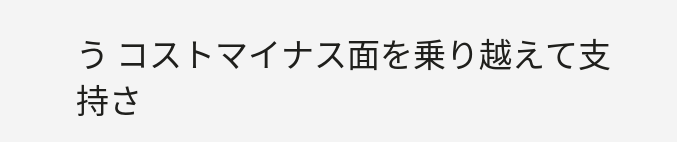う コストマイナス面を乗り越えて支持さ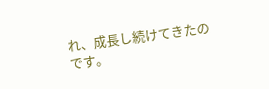れ、成長し続けてきたのです。